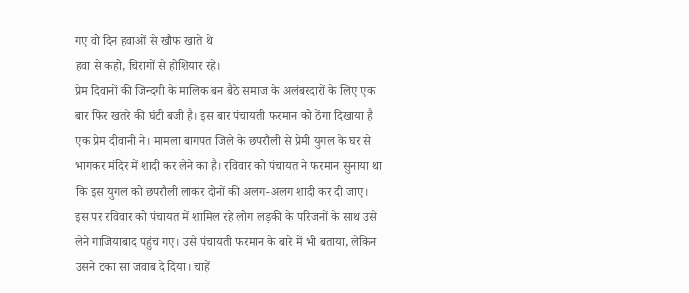गए वो दिन हवाओं से खौफ खाते थे
हवा से कहो, चिरागों से होशियार रहे।
प्रेम दिवानों की जिन्दगी के मालिक बन बैठे समाज के अलंबरदारों के लिए एक बार फिर खतरे की घंटी बजी है। इस बार पंचायती फरमान को ठेंगा दिखाया है एक प्रेम दीवानी ने। मामला बागपत जिले के छपरौली से प्रेमी युगल के घर से भागकर मंदिर में शादी कर लेने का है। रविवार को पंचायत ने फरमान सुनाया था कि इस युगल को छपरौली लाकर दोनों की अलग-अलग शादी कर दी जाए।
इस पर रविवार को पंचायत में शामिल रहे लोग लड़की के परिजनों के साथ उसे लेने गाजियाबाद पहुंच गए। उसे पंचायती फरमान के बारे में भी बताया, लेकिन उसने टका सा जवाब दे दिया। चाहें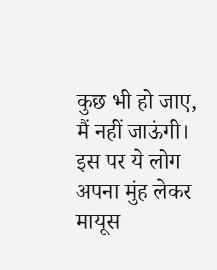कुछ भी हो जाए, मैं नहीं जाऊंगी। इस पर ये लोग अपना मुंह लेकर मायूस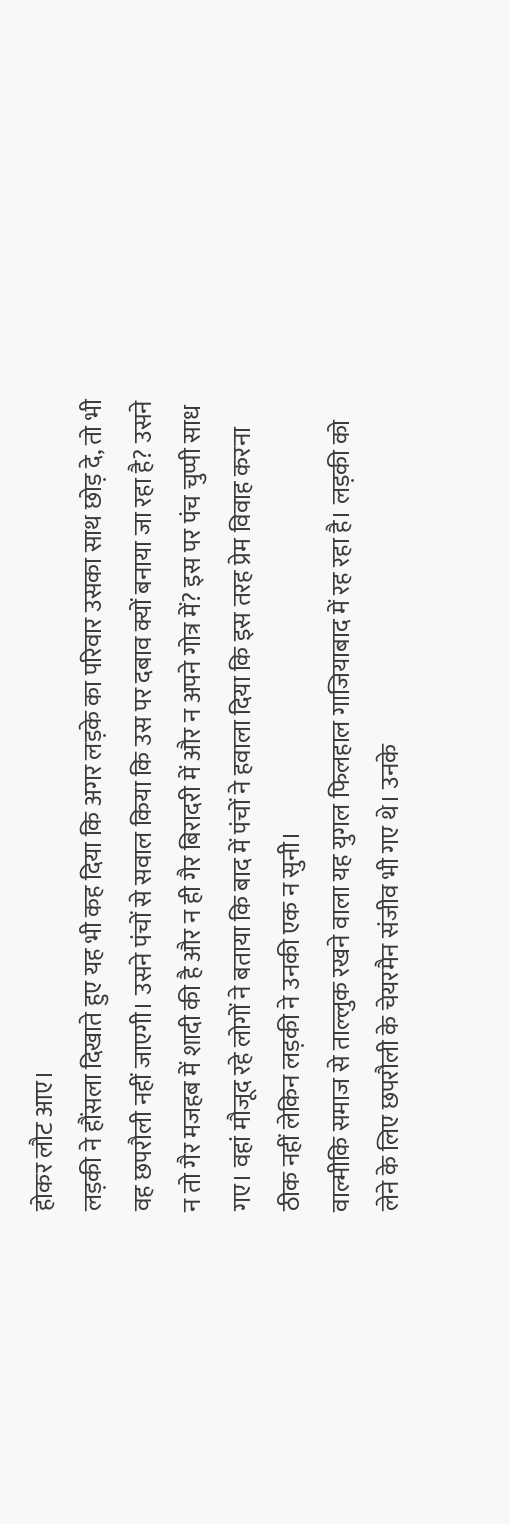होकर लौट आए।
लड़की ने हौंसला दिखाते हुए यह भी कह दिया कि अगर लड़के का परिवार उसका साथ छोड़ दे, तो भी वह छपरौली नहीं जाएगी। उसने पंचों से सवाल किया कि उस पर दबाव क्यों बनाया जा रहा है? उसने न तो गैर मजहब में शादी की है और न ही गैर बिरादरी में और न अपने गोत्र में? इस पर पंच चुप्पी साध गए। वहां मौजूद रहे लोगों ने बताया कि बाद में पंचों ने हवाला दिया कि इस तरह प्रेम विवाह करना ठीक नहीं लेकिन लड़की ने उनकी एक न सुनी।
वाल्मीकि समाज से ताल्लुक रखने वाला यह युगल फिलहाल गाजियाबाद में रह रहा है। लड़की को लेने के लिए छपरौली के चेयरमैन संजीव भी गए थे। उनके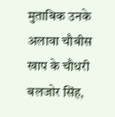मुताबिक उनके अलावा चौबीस खाप के चौधरी बलजोर सिंह,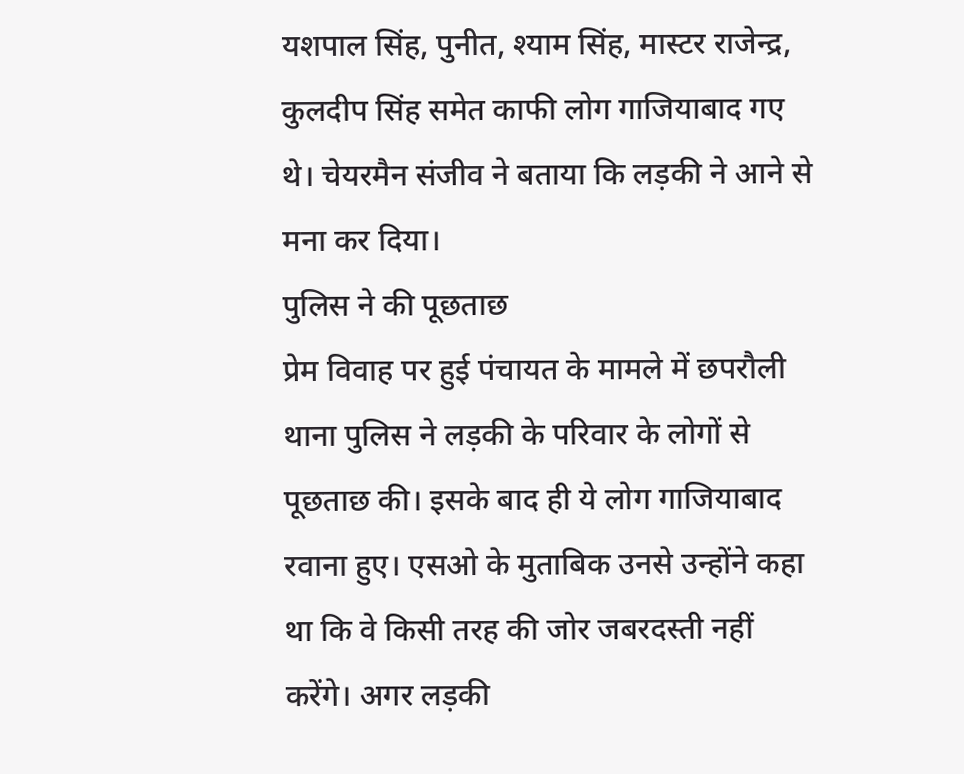यशपाल सिंह, पुनीत, श्याम सिंह, मास्टर राजेन्द्र, कुलदीप सिंह समेत काफी लोग गाजियाबाद गए थे। चेयरमैन संजीव ने बताया कि लड़की ने आने से मना कर दिया।
पुलिस ने की पूछताछ
प्रेम विवाह पर हुई पंचायत के मामले में छपरौली थाना पुलिस ने लड़की के परिवार के लोगों से पूछताछ की। इसके बाद ही ये लोग गाजियाबाद रवाना हुए। एसओ के मुताबिक उनसे उन्होंने कहा था कि वे किसी तरह की जोर जबरदस्ती नहीं करेंगे। अगर लड़की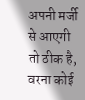अपनी मर्जी से आएगी तो ठीक है, वरना कोई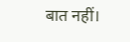बात नहीं।